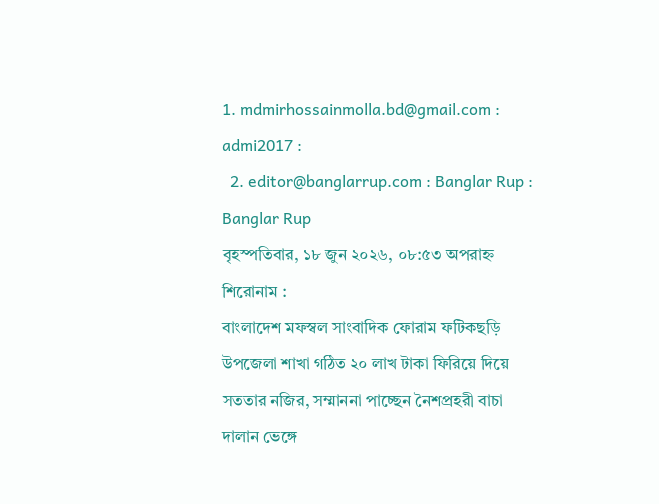1. mdmirhossainmolla.bd@gmail.com : admi2017 :
  2. editor@banglarrup.com : Banglar Rup : Banglar Rup
বৃহস্পতিবার, ১৮ জুন ২০২৬, ০৮:৫৩ অপরাহ্ন
শিরোনাম :
বাংলাদেশ মফস্বল সাংবাদিক ফোরাম ফটিকছড়ি উপজেলা শাখা গঠিত ২০ লাখ টাকা ফিরিয়ে দিয়ে সততার নজির, সম্মাননা পাচ্ছেন নৈশপ্রহরী বাচা দালান ভেঙ্গে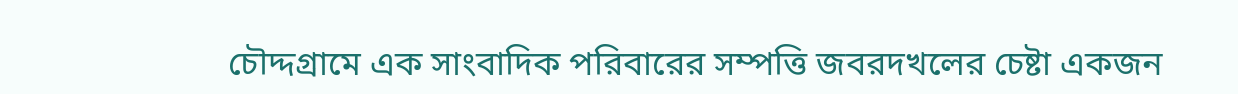চৌদ্দগ্রামে এক সাংবাদিক পরিবারের সম্পত্তি জবরদখলের চেষ্টা একজন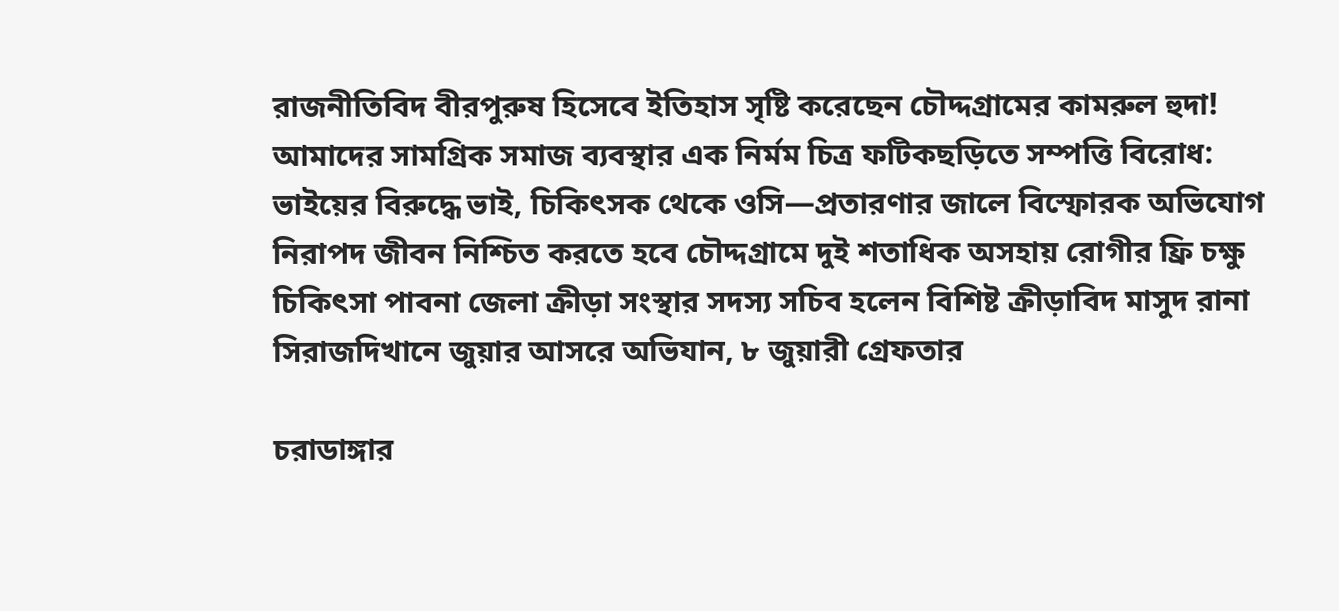রাজনীতিবিদ বীরপুরুষ হিসেবে ইতিহাস সৃষ্টি করেছেন চৌদ্দগ্রামের কামরুল হুদা! আমাদের সামগ্রিক সমাজ ব্যবস্থার এক নির্মম চিত্র ফটিকছড়িতে সম্পত্তি বিরোধ: ভাইয়ের বিরুদ্ধে ভাই, চিকিৎসক থেকে ওসি—প্রতারণার জালে বিস্ফোরক অভিযোগ নিরাপদ জীবন নিশ্চিত করতে হবে চৌদ্দগ্রামে দুই শতাধিক অসহায় রোগীর ফ্রি চক্ষু চিকিৎসা পাবনা জেলা ক্রীড়া সংস্থার সদস্য সচিব হলেন বিশিষ্ট ক্রীড়াবিদ মাসুদ রানা সিরাজদিখানে জুয়ার আসরে অভিযান, ৮ জুয়ারী গ্রেফতার

চরাডাঙ্গার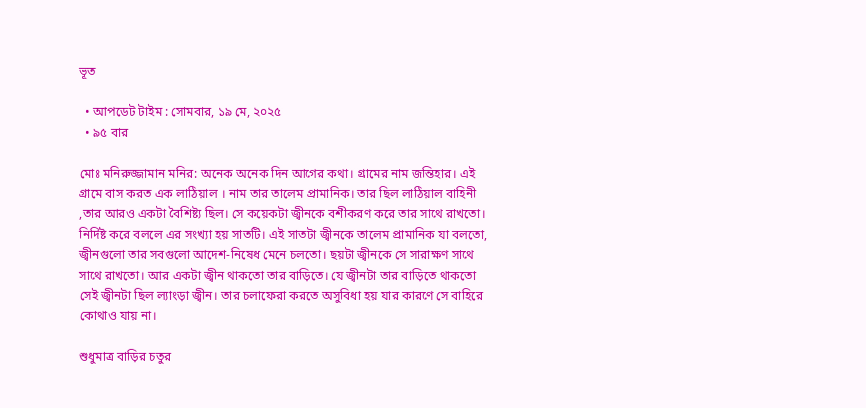ভূত

  • আপডেট টাইম : সোমবার, ১৯ মে, ২০২৫
  • ৯৫ বার

মোঃ মনিরুজ্জামান মনির: অনেক অনেক দিন আগের কথা। গ্রামের নাম জন্তিহার। এই গ্রামে বাস করত এক লাঠিয়াল । নাম তার তালেম প্রামানিক। তার ছিল লাঠিয়াল বাহিনী ,তার আরও একটা বৈশিষ্ট্য ছিল। সে কয়েকটা জ্বীনকে বশীকরণ করে তার সাথে রাখতো। নির্দিষ্ট করে বললে এর সংখ্যা হয় সাতটি। এই সাতটা জ্বীনকে তালেম প্রামানিক যা বলতো, জ্বীনগুলো তার সবগুলো আদেশ-নিষেধ মেনে চলতো। ছয়টা জ্বীনকে সে সারাক্ষণ সাথে সাথে রাখতো। আর একটা জ্বীন থাকতো তার বাড়িতে। যে জ্বীনটা তার বাড়িতে থাকতো সেই জ্বীনটা ছিল ল্যাংড়া জ্বীন। তার চলাফেরা করতে অসুবিধা হয় যার কারণে সে বাহিরে কোথাও যায় না।

শুধুমাত্র বাড়ির চতুর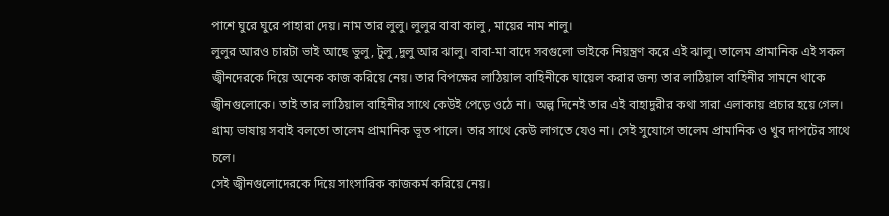পাশে ঘুরে ঘুরে পাহারা দেয়। নাম তার লুলু। লুলুর বাবা কালু , মায়ের নাম শালু।
লুলুর আরও চারটা ভাই আছে ভুলু, টুলু ,দুলু আর ঝালু। বাবা-মা বাদে সবগুলো ভাইকে নিয়ন্ত্রণ করে এই ঝালু। তালেম প্রামানিক এই সকল জ্বীনদেরকে দিয়ে অনেক কাজ করিয়ে নেয়। তার বিপক্ষের লাঠিয়াল বাহিনীকে ঘায়েল করার জন্য তার লাঠিয়াল বাহিনীর সামনে থাকে জ্বীনগুলোকে। তাই তার লাঠিয়াল বাহিনীর সাথে কেউই পেড়ে ওঠে না। অল্প দিনেই তার এই বাহাদুরীর কথা সারা এলাকায় প্রচার হয়ে গেল। গ্রাম্য ভাষায় সবাই বলতো তালেম প্রামানিক ভূত পালে। তার সাথে কেউ লাগতে যেও না। সেই সুযোগে তালেম প্রামানিক ও খুব দাপটের সাথে চলে।
সেই জ্বীনগুলোদেরকে দিয়ে সাংসারিক কাজকর্ম করিয়ে নেয়।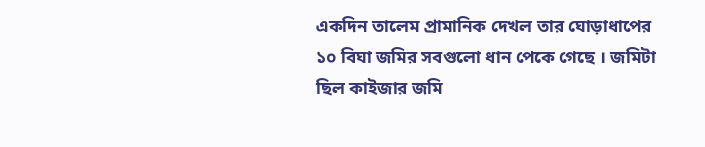একদিন তালেম প্রামানিক দেখল তার ঘোড়াধাপের ১০ বিঘা জমির সবগুলো ধান পেকে গেছে । জমিটা ছিল কাইজার জমি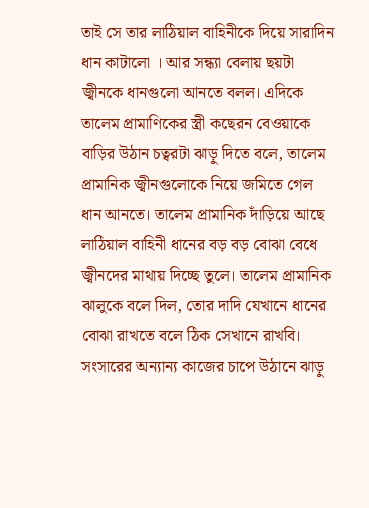তাই সে তার লাঠিয়াল বাহিনীকে দিয়ে সারাদিন ধান কাটালো । আর সন্ধ্যা বেলায় ছয়টা জ্বীনকে ধানগুলো আনতে বলল। এদিকে তালেম প্রামাণিকের স্ত্রী কছেরন বেওয়াকে বাড়ির উঠান চত্বরটা ঝাড়ু দিতে বলে, তালেম প্রামানিক জ্বীনগুলোকে নিয়ে জমিতে গেল ধান আনতে। তালেম প্রামানিক দাঁড়িয়ে আছে লাঠিয়াল বাহিনী ধানের বড় বড় বোঝা বেধে জ্বীনদের মাথায় দিচ্ছে তুলে। তালেম প্রামানিক ঝালুকে বলে দিল, তোর দাদি যেখানে ধানের বোঝা রাখতে বলে ঠিক সেখানে রাখবি। সংসারের অন্যান্য কাজের চাপে উঠানে ঝাড়ু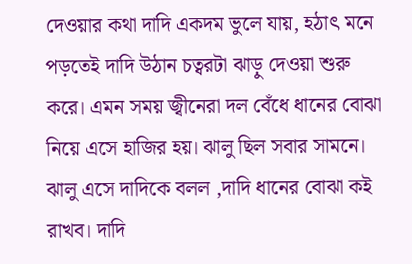দেওয়ার কথা দাদি একদম ভুলে যায়, হঠাৎ মনে পড়তেই দাদি উঠান চত্বরটা ঝাড়ু দেওয়া শুরু করে। এমন সময় জ্বীনেরা দল বেঁধে ধানের বোঝা নিয়ে এসে হাজির হয়। ঝালু ছিল সবার সামনে। ঝালু এসে দাদিকে বলল ,দাদি ধানের বোঝা কই রাখব। দাদি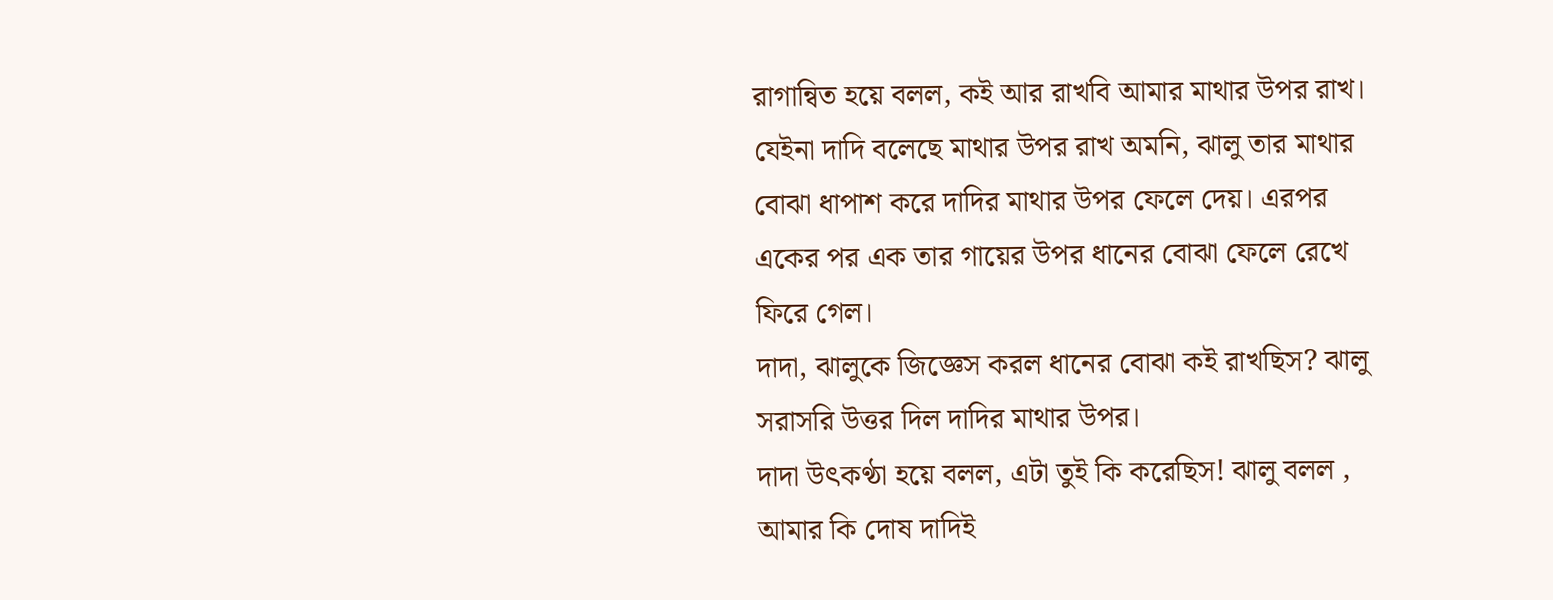রাগান্বিত হয়ে বলল, কই আর রাখবি আমার মাথার উপর রাখ। যেইনা দাদি বলেছে মাথার উপর রাখ অমনি, ঝালু তার মাথার বোঝা ধাপাশ করে দাদির মাথার উপর ফেলে দেয়। এরপর একের পর এক তার গায়ের উপর ধানের বোঝা ফেলে রেখে ফিরে গেল।
দাদা, ঝালুকে জিজ্ঞেস করল ধানের বোঝা কই রাখছিস? ঝালু সরাসরি উত্তর দিল দাদির মাথার উপর।
দাদা উৎকণ্ঠা হয়ে বলল, এটা তুই কি করেছিস! ঝালু বলল , আমার কি দোষ দাদিই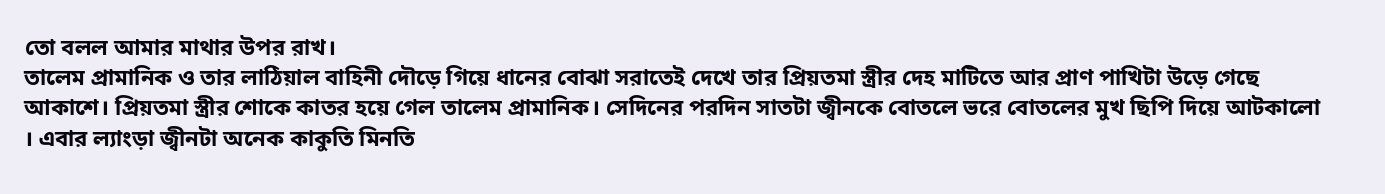তো বলল আমার মাথার উপর রাখ।
তালেম প্রামানিক ও তার লাঠিয়াল বাহিনী দৌড়ে গিয়ে ধানের বোঝা সরাতেই দেখে তার প্রিয়তমা স্ত্রীর দেহ মাটিতে আর প্রাণ পাখিটা উড়ে গেছে আকাশে। প্রিয়তমা স্ত্রীর শোকে কাতর হয়ে গেল তালেম প্রামানিক। সেদিনের পরদিন সাতটা জ্বীনকে বোতলে ভরে বোতলের মুখ ছিপি দিয়ে আটকালো । এবার ল্যাংড়া জ্বীনটা অনেক কাকুতি মিনতি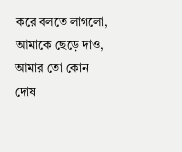করে বলতে লাগলো, আমাকে ছেড়ে দাও, আমার তো কোন দোষ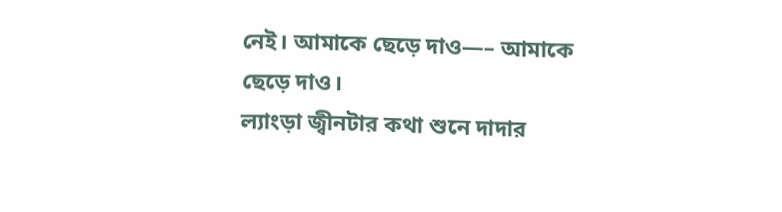নেই। আমাকে ছেড়ে দাও—– আমাকে ছেড়ে দাও।
ল্যাংড়া জ্বীনটার কথা শুনে দাদার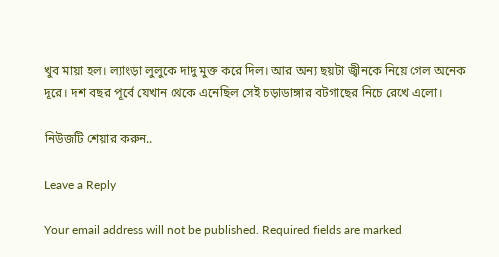খুব মায়া হল। ল্যাংড়া লুলুকে দাদু মুক্ত করে দিল। আর অন্য ছয়টা জ্বীনকে নিয়ে গেল অনেক দূরে। দশ বছর পূর্বে যেখান থেকে এনেছিল সেই চড়াডাঙ্গার বটগাছের নিচে রেখে এলো।

নিউজটি শেয়ার করুন..

Leave a Reply

Your email address will not be published. Required fields are marked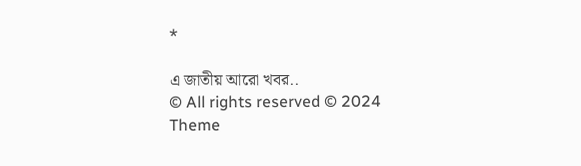*

এ জাতীয় আরো খবর..
© All rights reserved © 2024
Theme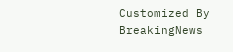Customized By BreakingNews